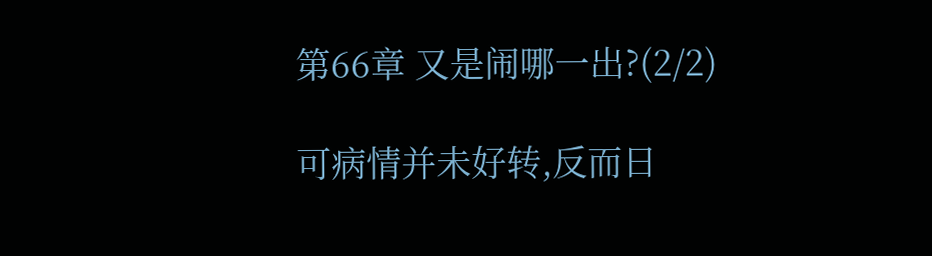第66章 又是闹哪一出?(2/2)

可病情并未好转,反而日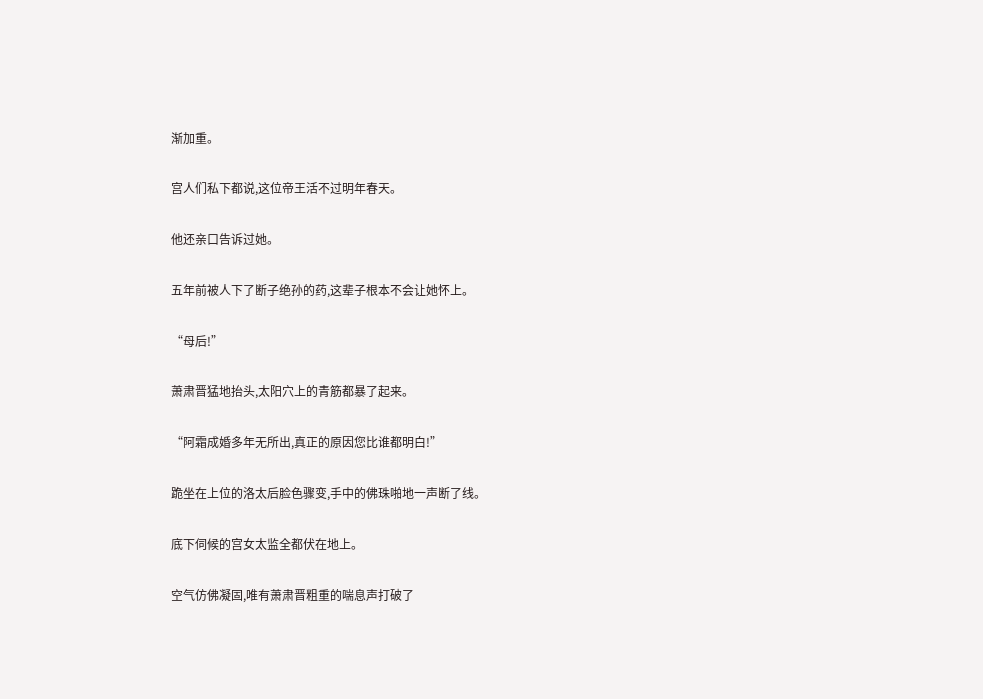渐加重。

宫人们私下都说,这位帝王活不过明年春天。

他还亲口告诉过她。

五年前被人下了断子绝孙的药,这辈子根本不会让她怀上。

“母后!”

萧肃晋猛地抬头,太阳穴上的青筋都暴了起来。

“阿霜成婚多年无所出,真正的原因您比谁都明白!”

跪坐在上位的洛太后脸色骤变,手中的佛珠啪地一声断了线。

底下伺候的宫女太监全都伏在地上。

空气仿佛凝固,唯有萧肃晋粗重的喘息声打破了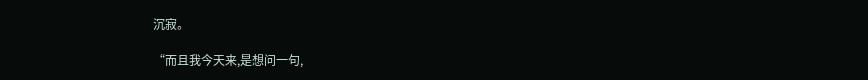沉寂。

“而且我今天来,是想问一句,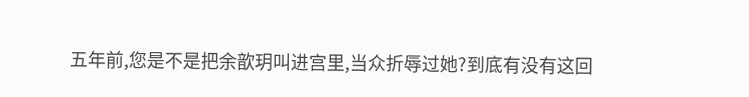五年前,您是不是把余歆玥叫进宫里,当众折辱过她?到底有没有这回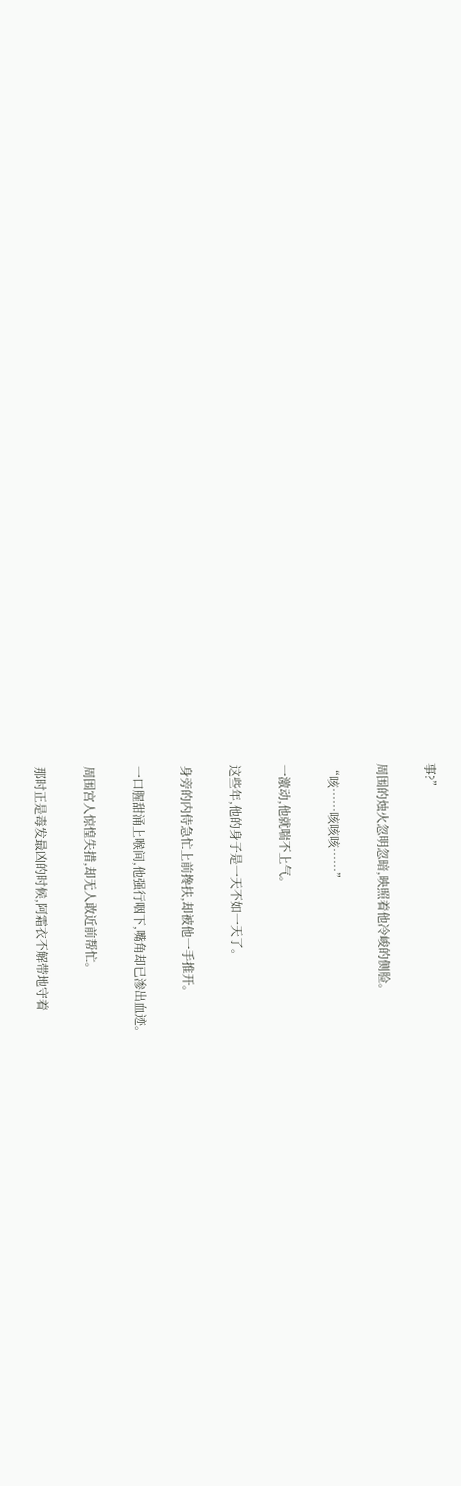事?”

周围的烛火忽明忽暗,映照着他冷峻的侧脸。

“咳……咳咳咳……”

一激动,他就喘不上气。

这些年,他的身子是一天不如一天了。

身旁的内侍急忙上前搀扶,却被他一手推开。

一口腥甜涌上喉间,他强行咽下,嘴角却已渗出血迹。

周围宫人惊惶失措,却无人敢近前帮忙。

那时正是毒发最凶的时候,阿霜衣不解带地守着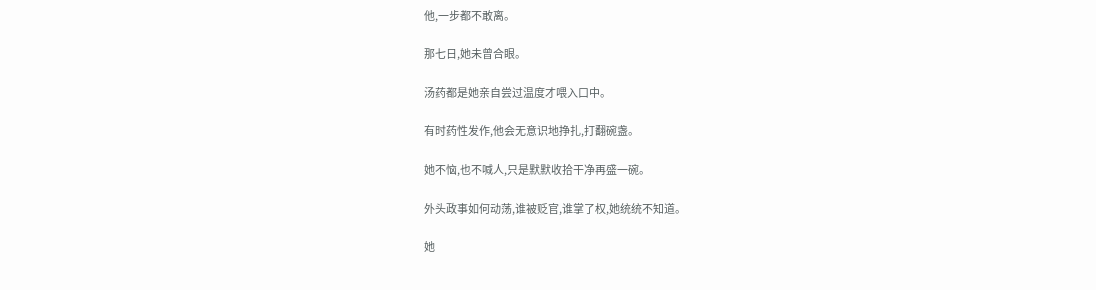他,一步都不敢离。

那七日,她未曾合眼。

汤药都是她亲自尝过温度才喂入口中。

有时药性发作,他会无意识地挣扎,打翻碗盏。

她不恼,也不喊人,只是默默收拾干净再盛一碗。

外头政事如何动荡,谁被贬官,谁掌了权,她统统不知道。

她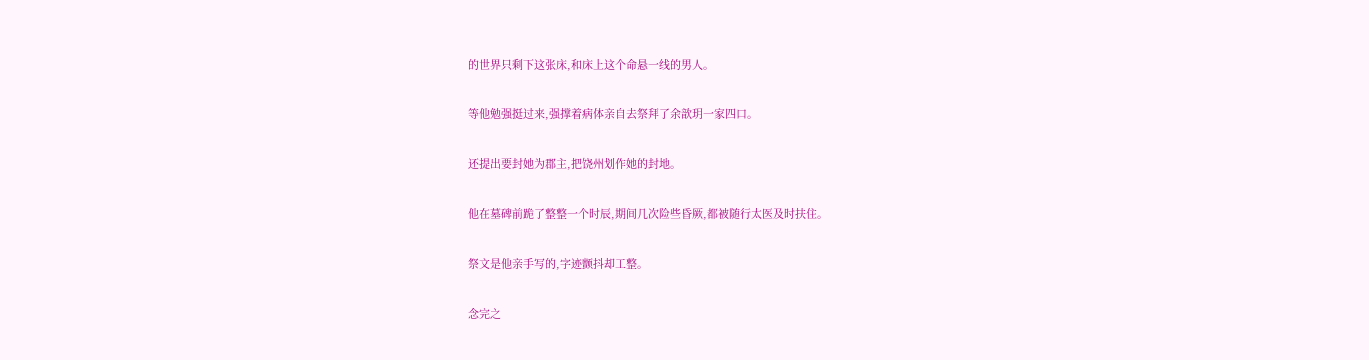的世界只剩下这张床,和床上这个命悬一线的男人。

等他勉强挺过来,强撑着病体亲自去祭拜了余歆玥一家四口。

还提出要封她为郡主,把饶州划作她的封地。

他在墓碑前跪了整整一个时辰,期间几次险些昏厥,都被随行太医及时扶住。

祭文是他亲手写的,字迹颤抖却工整。

念完之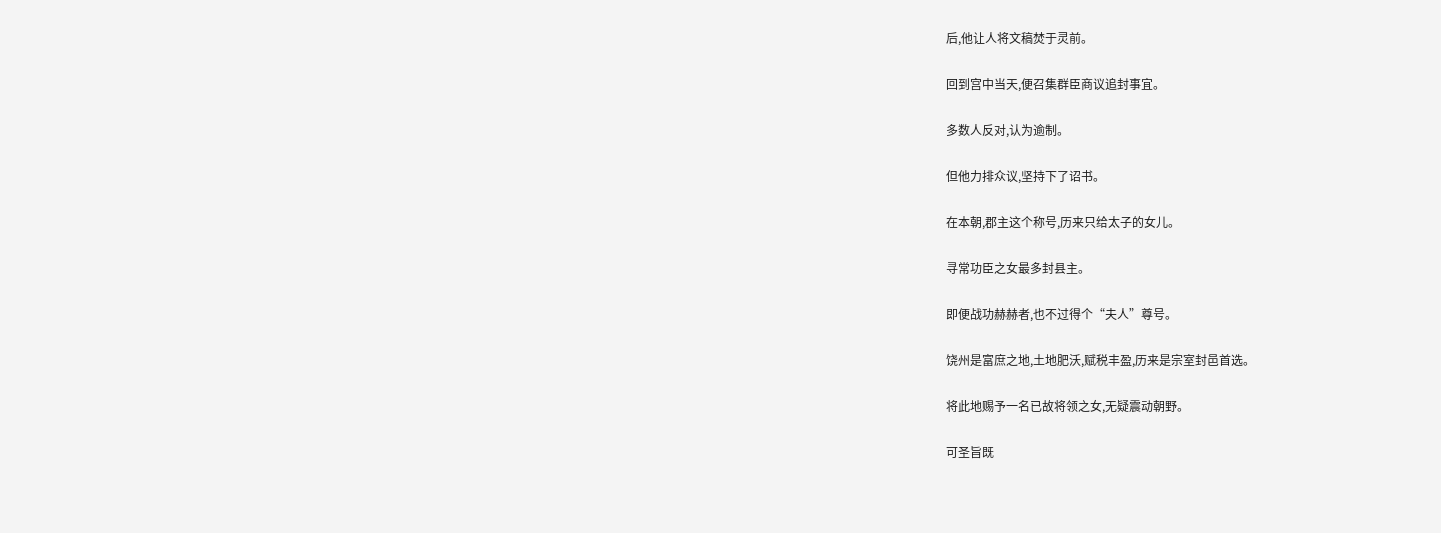后,他让人将文稿焚于灵前。

回到宫中当天,便召集群臣商议追封事宜。

多数人反对,认为逾制。

但他力排众议,坚持下了诏书。

在本朝,郡主这个称号,历来只给太子的女儿。

寻常功臣之女最多封县主。

即便战功赫赫者,也不过得个“夫人”尊号。

饶州是富庶之地,土地肥沃,赋税丰盈,历来是宗室封邑首选。

将此地赐予一名已故将领之女,无疑震动朝野。

可圣旨既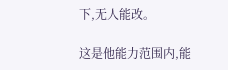下,无人能改。

这是他能力范围内,能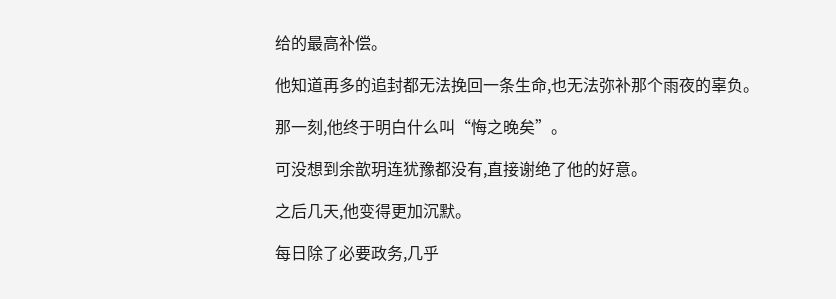给的最高补偿。

他知道再多的追封都无法挽回一条生命,也无法弥补那个雨夜的辜负。

那一刻,他终于明白什么叫“悔之晚矣”。

可没想到余歆玥连犹豫都没有,直接谢绝了他的好意。

之后几天,他变得更加沉默。

每日除了必要政务,几乎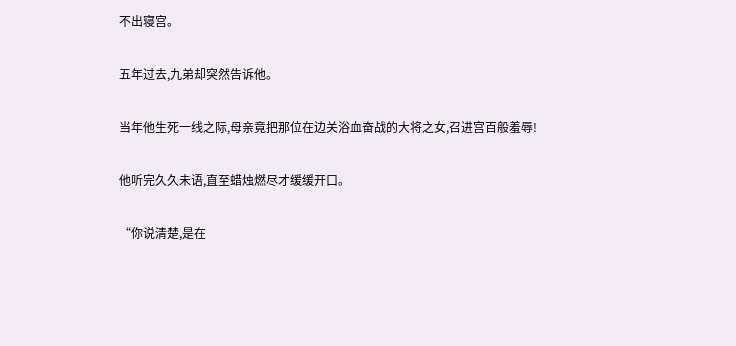不出寝宫。

五年过去,九弟却突然告诉他。

当年他生死一线之际,母亲竟把那位在边关浴血奋战的大将之女,召进宫百般羞辱!

他听完久久未语,直至蜡烛燃尽才缓缓开口。

“你说清楚,是在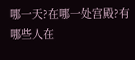哪一天?在哪一处宫殿?有哪些人在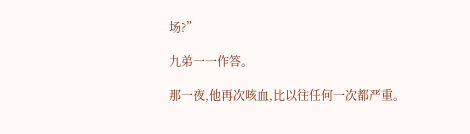场?”

九弟一一作答。

那一夜,他再次咳血,比以往任何一次都严重。